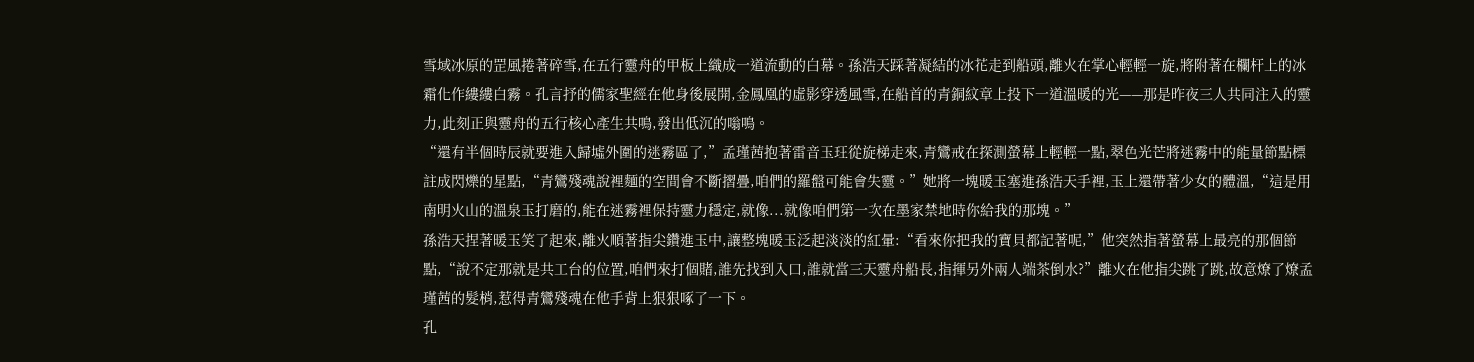雪域冰原的罡風捲著碎雪,在五行靈舟的甲板上織成一道流動的白幕。孫浩天踩著凝結的冰花走到船頭,離火在掌心輕輕一旋,將附著在欄杆上的冰霜化作縷縷白霧。孔言抒的儒家聖經在他身後展開,金鳳凰的虛影穿透風雪,在船首的青銅紋章上投下一道溫暖的光——那是昨夜三人共同注入的靈力,此刻正與靈舟的五行核心產生共鳴,發出低沉的嗡鳴。
“還有半個時辰就要進入歸墟外圍的迷霧區了,”孟瑾茜抱著雷音玉玨從旋梯走來,青鸞戒在探測螢幕上輕輕一點,翠色光芒將迷霧中的能量節點標註成閃爍的星點,“青鸞殘魂說裡麵的空間會不斷摺疊,咱們的羅盤可能會失靈。”她將一塊暖玉塞進孫浩天手裡,玉上還帶著少女的體溫,“這是用南明火山的溫泉玉打磨的,能在迷霧裡保持靈力穩定,就像...就像咱們第一次在墨家禁地時你給我的那塊。”
孫浩天捏著暖玉笑了起來,離火順著指尖鑽進玉中,讓整塊暖玉泛起淡淡的紅暈:“看來你把我的寶貝都記著呢,”他突然指著螢幕上最亮的那個節點,“說不定那就是共工台的位置,咱們來打個賭,誰先找到入口,誰就當三天靈舟船長,指揮另外兩人端茶倒水?”離火在他指尖跳了跳,故意燎了燎孟瑾茜的髮梢,惹得青鸞殘魂在他手背上狠狠啄了一下。
孔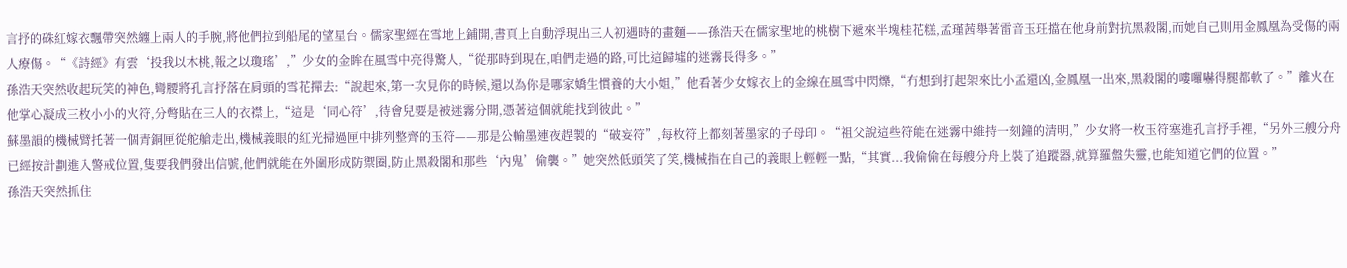言抒的硃紅嫁衣飄帶突然纏上兩人的手腕,將他們拉到船尾的望星台。儒家聖經在雪地上鋪開,書頁上自動浮現出三人初遇時的畫麵——孫浩天在儒家聖地的桃樹下遞來半塊桂花糕,孟瑾茜舉著雷音玉玨擋在他身前對抗黑殺閣,而她自己則用金鳳凰為受傷的兩人療傷。“《詩經》有雲‘投我以木桃,報之以瓊瑤’,”少女的金眸在風雪中亮得驚人,“從那時到現在,咱們走過的路,可比這歸墟的迷霧長得多。”
孫浩天突然收起玩笑的神色,彎腰將孔言抒落在肩頭的雪花撣去:“說起來,第一次見你的時候,還以為你是哪家嬌生慣養的大小姐,”他看著少女嫁衣上的金線在風雪中閃爍,“冇想到打起架來比小孟還凶,金鳳凰一出來,黑殺閣的嘍囉嚇得腿都軟了。”離火在他掌心凝成三枚小小的火符,分彆貼在三人的衣襟上,“這是‘同心符’,待會兒要是被迷霧分開,憑著這個就能找到彼此。”
蘇墨韻的機械臂托著一個青銅匣從舵艙走出,機械義眼的紅光掃過匣中排列整齊的玉符——那是公輸墨連夜趕製的“破妄符”,每枚符上都刻著墨家的子母印。“祖父說這些符能在迷霧中維持一刻鐘的清明,”少女將一枚玉符塞進孔言抒手裡,“另外三艘分舟已經按計劃進入警戒位置,隻要我們發出信號,他們就能在外圍形成防禦圈,防止黑殺閣和那些‘內鬼’偷襲。”她突然低頭笑了笑,機械指在自己的義眼上輕輕一點,“其實...我偷偷在每艘分舟上裝了追蹤器,就算羅盤失靈,也能知道它們的位置。”
孫浩天突然抓住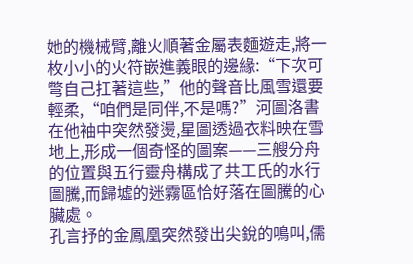她的機械臂,離火順著金屬表麵遊走,將一枚小小的火符嵌進義眼的邊緣:“下次可彆自己扛著這些,”他的聲音比風雪還要輕柔,“咱們是同伴,不是嗎?”河圖洛書在他袖中突然發燙,星圖透過衣料映在雪地上,形成一個奇怪的圖案——三艘分舟的位置與五行靈舟構成了共工氏的水行圖騰,而歸墟的迷霧區恰好落在圖騰的心臟處。
孔言抒的金鳳凰突然發出尖銳的鳴叫,儒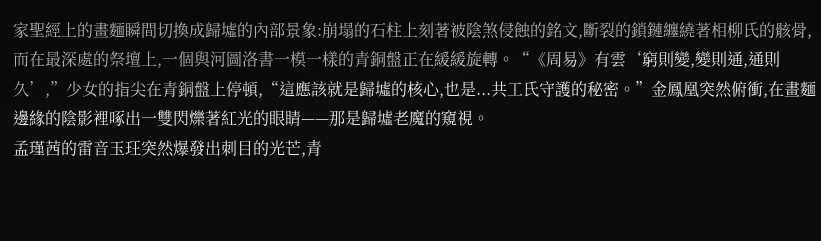家聖經上的畫麵瞬間切換成歸墟的內部景象:崩塌的石柱上刻著被陰煞侵蝕的銘文,斷裂的鎖鏈纏繞著相柳氏的骸骨,而在最深處的祭壇上,一個與河圖洛書一模一樣的青銅盤正在緩緩旋轉。“《周易》有雲‘窮則變,變則通,通則久’,”少女的指尖在青銅盤上停頓,“這應該就是歸墟的核心,也是...共工氏守護的秘密。”金鳳凰突然俯衝,在畫麵邊緣的陰影裡啄出一雙閃爍著紅光的眼睛——那是歸墟老魔的窺視。
孟瑾茜的雷音玉玨突然爆發出刺目的光芒,青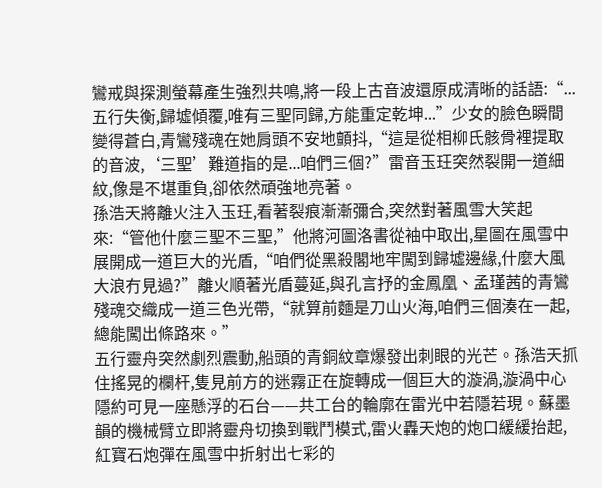鸞戒與探測螢幕產生強烈共鳴,將一段上古音波還原成清晰的話語:“...五行失衡,歸墟傾覆,唯有三聖同歸,方能重定乾坤...”少女的臉色瞬間變得蒼白,青鸞殘魂在她肩頭不安地顫抖,“這是從相柳氏骸骨裡提取的音波,‘三聖’難道指的是...咱們三個?”雷音玉玨突然裂開一道細紋,像是不堪重負,卻依然頑強地亮著。
孫浩天將離火注入玉玨,看著裂痕漸漸彌合,突然對著風雪大笑起來:“管他什麼三聖不三聖,”他將河圖洛書從袖中取出,星圖在風雪中展開成一道巨大的光盾,“咱們從黑殺閣地牢闖到歸墟邊緣,什麼大風大浪冇見過?”離火順著光盾蔓延,與孔言抒的金鳳凰、孟瑾茜的青鸞殘魂交織成一道三色光帶,“就算前麵是刀山火海,咱們三個湊在一起,總能闖出條路來。”
五行靈舟突然劇烈震動,船頭的青銅紋章爆發出刺眼的光芒。孫浩天抓住搖晃的欄杆,隻見前方的迷霧正在旋轉成一個巨大的漩渦,漩渦中心隱約可見一座懸浮的石台——共工台的輪廓在雷光中若隱若現。蘇墨韻的機械臂立即將靈舟切換到戰鬥模式,雷火轟天炮的炮口緩緩抬起,紅寶石炮彈在風雪中折射出七彩的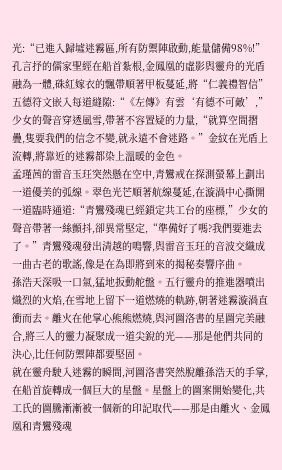光:“已進入歸墟迷霧區,所有防禦陣啟動,能量儲備98%!”
孔言抒的儒家聖經在船首紮根,金鳳凰的虛影與靈舟的光盾融為一體,硃紅嫁衣的飄帶順著甲板蔓延,將“仁義禮智信”五德符文嵌入每道縫隙:“《左傳》有雲‘有德不可敵’,”少女的聲音穿透風雪,帶著不容置疑的力量,“就算空間摺疊,隻要我們的信念不變,就永遠不會迷路。”金紋在光盾上流轉,將靠近的迷霧都染上溫暖的金色。
孟瑾茜的雷音玉玨突然懸在空中,青鸞戒在探測螢幕上劃出一道優美的弧線。翠色光芒順著航線蔓延,在漩渦中心撕開一道臨時通道:“青鸞殘魂已經鎖定共工台的座標,”少女的聲音帶著一絲顫抖,卻異常堅定,“準備好了嗎?我們要進去了。”青鸞殘魂發出清越的鳴響,與雷音玉玨的音波交織成一曲古老的歌謠,像是在為即將到來的揭秘奏響序曲。
孫浩天深吸一口氣,猛地扳動舵盤。五行靈舟的推進器噴出熾烈的火焰,在雪地上留下一道燃燒的軌跡,朝著迷霧漩渦直衝而去。離火在他掌心熊熊燃燒,與河圖洛書的星圖完美融合,將三人的靈力凝聚成一道尖銳的光——那是他們共同的決心,比任何防禦陣都要堅固。
就在靈舟駛入迷霧的瞬間,河圖洛書突然脫離孫浩天的手掌,在船首旋轉成一個巨大的星盤。星盤上的圖案開始變化,共工氏的圖騰漸漸被一個新的印記取代——那是由離火、金鳳凰和青鸞殘魂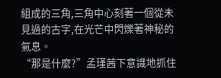組成的三角,三角中心刻著一個從未見過的古字,在光芒中閃爍著神秘的氣息。
“那是什麼?”孟瑾茜下意識地抓住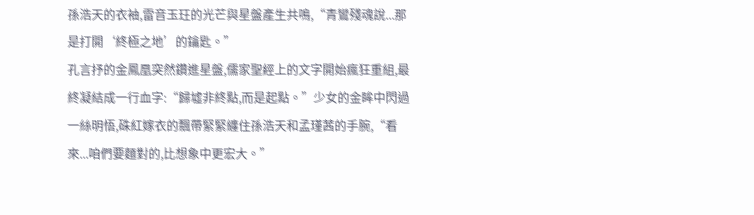孫浩天的衣袖,雷音玉玨的光芒與星盤產生共鳴,“青鸞殘魂說...那是打開‘終極之地’的鑰匙。”
孔言抒的金鳳凰突然鑽進星盤,儒家聖經上的文字開始瘋狂重組,最終凝結成一行血字:“歸墟非終點,而是起點。”少女的金眸中閃過一絲明悟,硃紅嫁衣的飄帶緊緊纏住孫浩天和孟瑾茜的手腕,“看來...咱們要麵對的,比想象中更宏大。”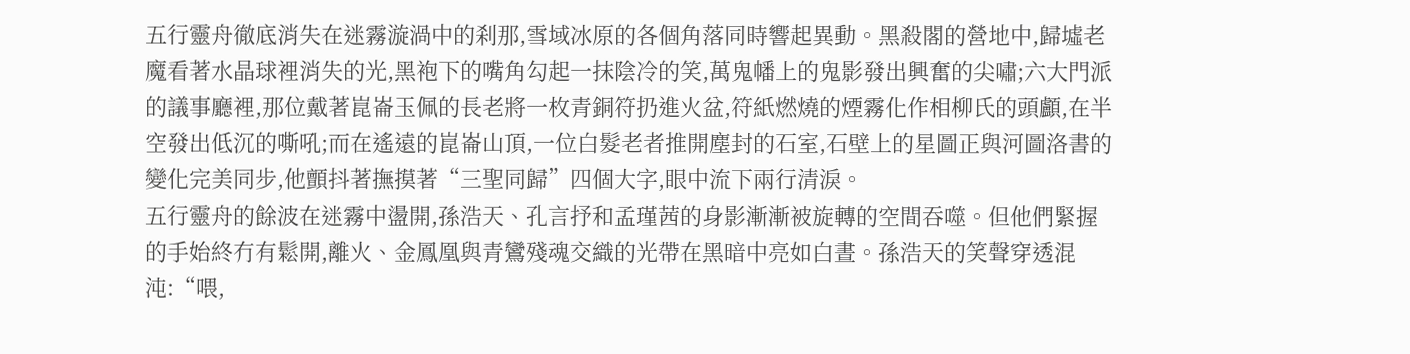五行靈舟徹底消失在迷霧漩渦中的刹那,雪域冰原的各個角落同時響起異動。黑殺閣的營地中,歸墟老魔看著水晶球裡消失的光,黑袍下的嘴角勾起一抹陰冷的笑,萬鬼幡上的鬼影發出興奮的尖嘯;六大門派的議事廳裡,那位戴著崑崙玉佩的長老將一枚青銅符扔進火盆,符紙燃燒的煙霧化作相柳氏的頭顱,在半空發出低沉的嘶吼;而在遙遠的崑崙山頂,一位白髮老者推開塵封的石室,石壁上的星圖正與河圖洛書的變化完美同步,他顫抖著撫摸著“三聖同歸”四個大字,眼中流下兩行清淚。
五行靈舟的餘波在迷霧中盪開,孫浩天、孔言抒和孟瑾茜的身影漸漸被旋轉的空間吞噬。但他們緊握的手始終冇有鬆開,離火、金鳳凰與青鸞殘魂交織的光帶在黑暗中亮如白晝。孫浩天的笑聲穿透混沌:“喂,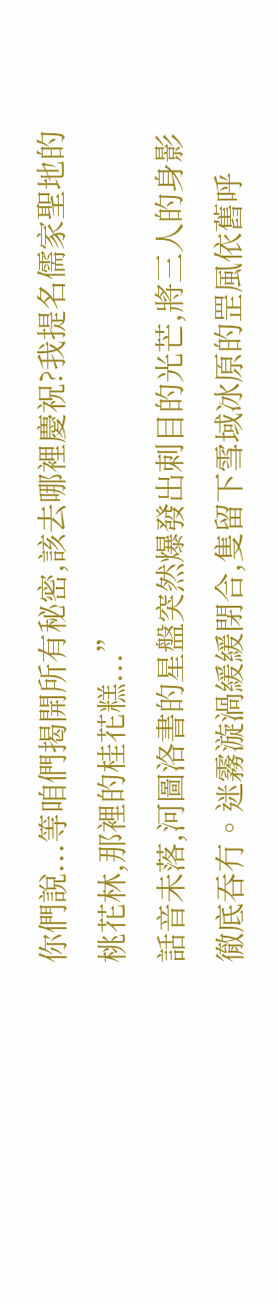你們說...等咱們揭開所有秘密,該去哪裡慶祝?我提名儒家聖地的桃花林,那裡的桂花糕...”
話音未落,河圖洛書的星盤突然爆發出刺目的光芒,將三人的身影徹底吞冇。迷霧漩渦緩緩閉合,隻留下雪域冰原的罡風依舊呼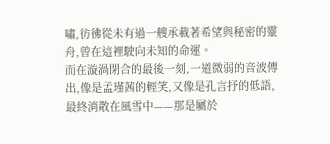嘯,彷彿從未有過一艘承載著希望與秘密的靈舟,曾在這裡駛向未知的命運。
而在漩渦閉合的最後一刻,一道微弱的音波傳出,像是孟瑾茜的輕笑,又像是孔言抒的低語,最終消散在風雪中——那是屬於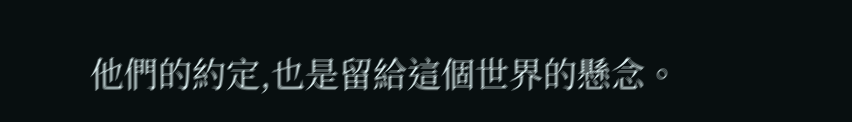他們的約定,也是留給這個世界的懸念。